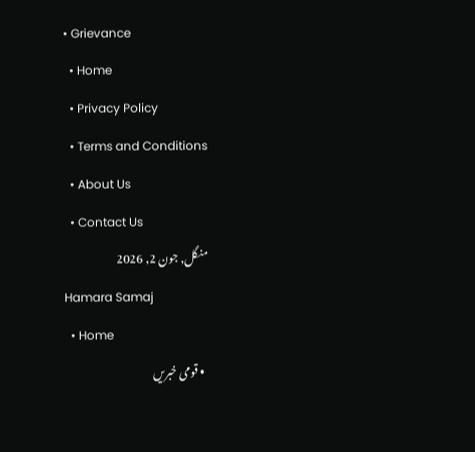• Grievance
  • Home
  • Privacy Policy
  • Terms and Conditions
  • About Us
  • Contact Us
منگل, جون 2, 2026
Hamara Samaj
  • Home
  • قومی خبریں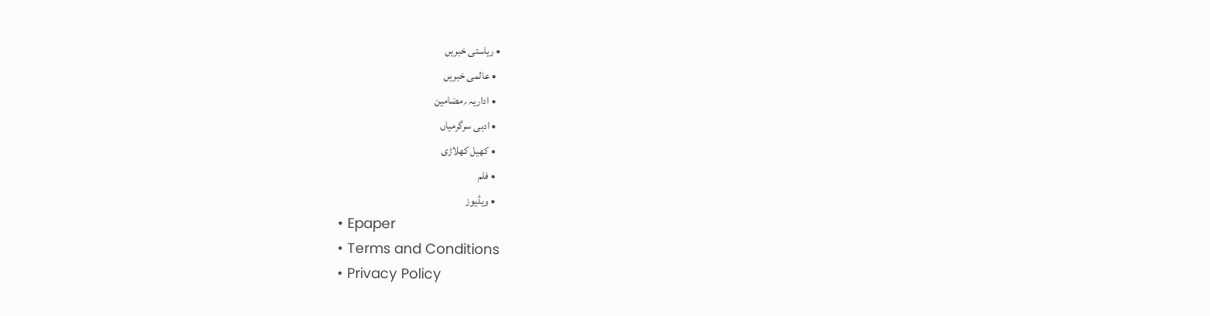• ریاستی خبریں
  • عالمی خبریں
  • اداریہ ؍مضامین
  • ادبی سرگرمیاں
  • کھیل کھلاڑی
  • فلم
  • ویڈیوز
  • Epaper
  • Terms and Conditions
  • Privacy Policy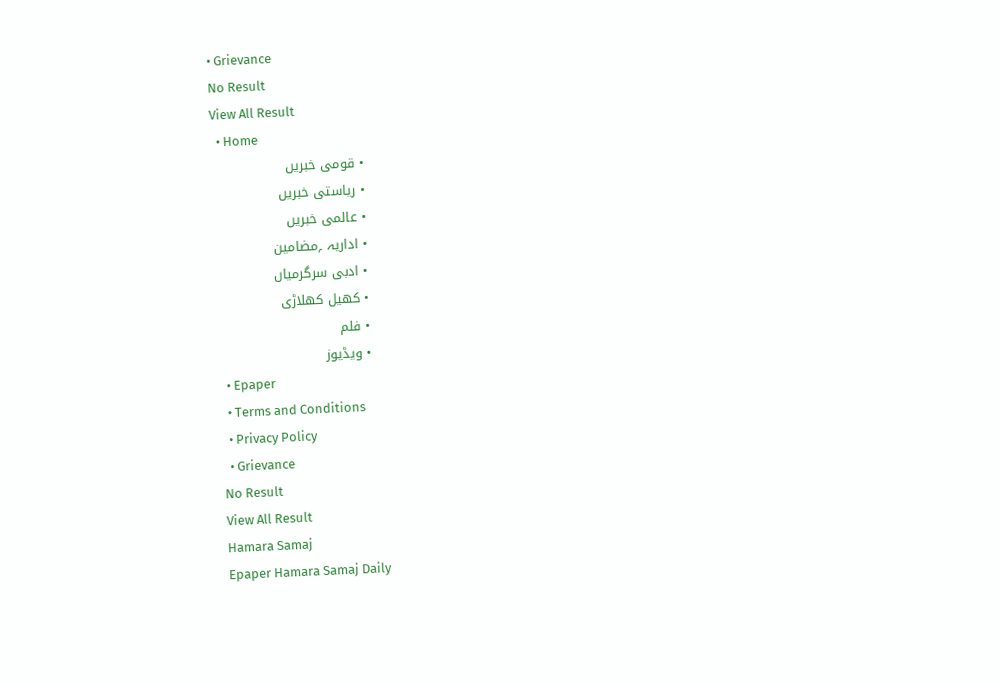• Grievance
No Result
View All Result
  • Home
  • قومی خبریں
  • ریاستی خبریں
  • عالمی خبریں
  • اداریہ ؍مضامین
  • ادبی سرگرمیاں
  • کھیل کھلاڑی
  • فلم
  • ویڈیوز
  • Epaper
  • Terms and Conditions
  • Privacy Policy
  • Grievance
No Result
View All Result
Hamara Samaj
Epaper Hamara Samaj Daily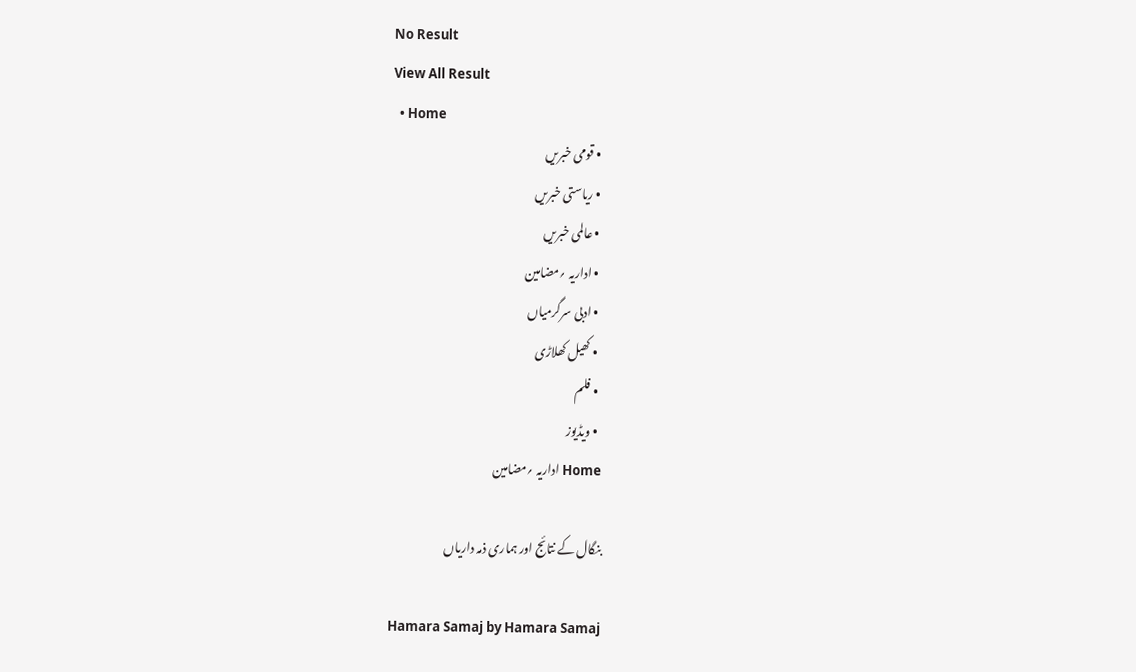No Result
View All Result
  • Home
  • قومی خبریں
  • ریاستی خبریں
  • عالمی خبریں
  • اداریہ ؍مضامین
  • ادبی سرگرمیاں
  • کھیل کھلاڑی
  • فلم
  • ویڈیوز
Home اداریہ ؍مضامین

بنگال کے نتائج اور ہماری ذمہ داریاں

Hamara Samaj by Hamara Samaj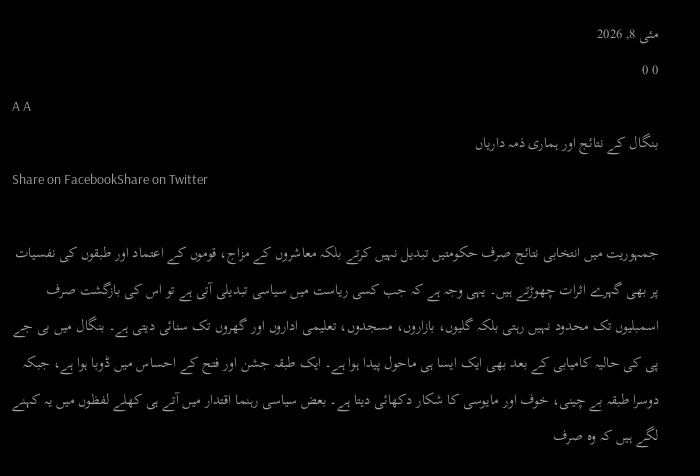مئی 8, 2026
0 0
A A
بنگال کے نتائج اور ہماری ذمہ داریاں
Share on FacebookShare on Twitter

جمہوریت میں انتخابی نتائج صرف حکومتیں تبدیل نہیں کرتے بلکہ معاشروں کے مزاج، قوموں کے اعتماد اور طبقوں کی نفسیات پر بھی گہرے اثرات چھوڑتے ہیں۔ یہی وجہ ہے کہ جب کسی ریاست میں سیاسی تبدیلی آتی ہے تو اس کی بازگشت صرف اسمبلیوں تک محدود نہیں رہتی بلکہ گلیوں، بازاروں، مسجدوں، تعلیمی اداروں اور گھروں تک سنائی دیتی ہے۔ بنگال میں بی جے پی کی حالیہ کامیابی کے بعد بھی ایک ایسا ہی ماحول پیدا ہوا ہے۔ ایک طبقہ جشن اور فتح کے احساس میں ڈوبا ہوا ہے، جبکہ دوسرا طبقہ بے چینی، خوف اور مایوسی کا شکار دکھائی دیتا ہے۔ بعض سیاسی رہنما اقتدار میں آتے ہی کھلے لفظوں میں یہ کہنے لگے ہیں کہ وہ صرف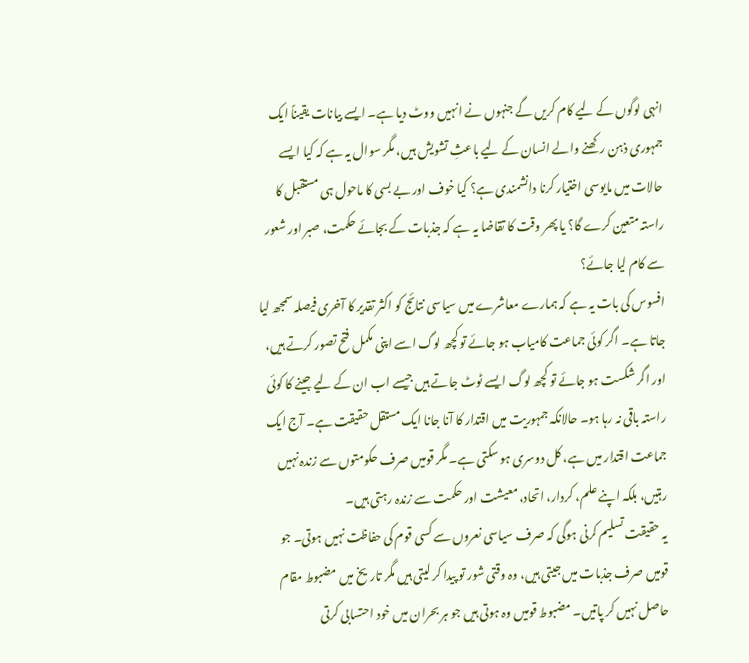انہی لوگوں کے لیے کام کریں گے جنہوں نے انہیں ووٹ دیا ہے۔ ایسے بیانات یقیناً ایک جمہوری ذہن رکھنے والے انسان کے لیے باعثِ تشویش ہیں، مگر سوال یہ ہے کہ کیا ایسے حالات میں مایوسی اختیار کرنا دانشمندی ہے؟ کیا خوف اور بے بسی کا ماحول ہی مستقبل کا راستہ متعین کرے گا؟ یا پھر وقت کا تقاضا یہ ہے کہ جذبات کے بجائے حکمت، صبر اور شعور سے کام لیا جائے؟
افسوس کی بات یہ ہے کہ ہمارے معاشرے میں سیاسی نتائج کو اکثر تقدیر کا آخری فیصلہ سمجھ لیا جاتا ہے۔ اگر کوئی جماعت کامیاب ہو جائے تو کچھ لوگ اسے اپنی مکمل فتح تصور کرتے ہیں، اور اگر شکست ہو جائے تو کچھ لوگ ایسے ٹوٹ جاتے ہیں جیسے اب ان کے لیے جینے کا کوئی راستہ باقی نہ رہا ہو۔ حالانکہ جمہوریت میں اقتدار کا آنا جانا ایک مستقل حقیقت ہے۔ آج ایک جماعت اقتدار میں ہے، کل دوسری ہو سکتی ہے۔ مگر قومیں صرف حکومتوں سے زندہ نہیں رہتیں، بلکہ اپنے علم، کردار، اتحاد، معیشت اور حکمت سے زندہ رہتی ہیں۔
یہ حقیقت تسلیم کرنی ہوگی کہ صرف سیاسی نعروں سے کسی قوم کی حفاظت نہیں ہوتی۔ جو قومیں صرف جذبات میں جیتی ہیں، وہ وقتی شور تو پیدا کر لیتی ہیں مگر تاریخ میں مضبوط مقام حاصل نہیں کر پاتیں۔ مضبوط قومیں وہ ہوتی ہیں جو ہر بحران میں خود احتسابی کرتی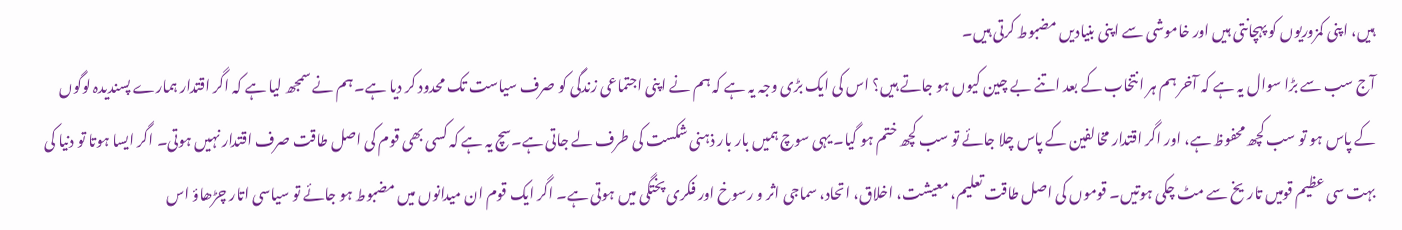ہیں، اپنی کمزوریوں کو پہچانتی ہیں اور خاموشی سے اپنی بنیادیں مضبوط کرتی ہیں۔
آج سب سے بڑا سوال یہ ہے کہ آخر ہم ہر انتخاب کے بعد اتنے بے چین کیوں ہو جاتے ہیں؟ اس کی ایک بڑی وجہ یہ ہے کہ ہم نے اپنی اجتماعی زندگی کو صرف سیاست تک محدود کر دیا ہے۔ ہم نے سمجھ لیا ہے کہ اگر اقتدار ہمارے پسندیدہ لوگوں کے پاس ہو تو سب کچھ محفوظ ہے، اور اگر اقتدار مخالفین کے پاس چلا جائے تو سب کچھ ختم ہو گیا۔ یہی سوچ ہمیں بار بار ذہنی شکست کی طرف لے جاتی ہے۔سچ یہ ہے کہ کسی بھی قوم کی اصل طاقت صرف اقتدار نہیں ہوتی۔ اگر ایسا ہوتا تو دنیا کی بہت سی عظیم قومیں تاریخ سے مٹ چکی ہوتیں۔ قوموں کی اصل طاقت تعلیم، معیشت، اخلاق، اتحاد، سماجی اثر و رسوخ اور فکری پختگی میں ہوتی ہے۔ اگر ایک قوم ان میدانوں میں مضبوط ہو جائے تو سیاسی اتار چڑھاؤ اس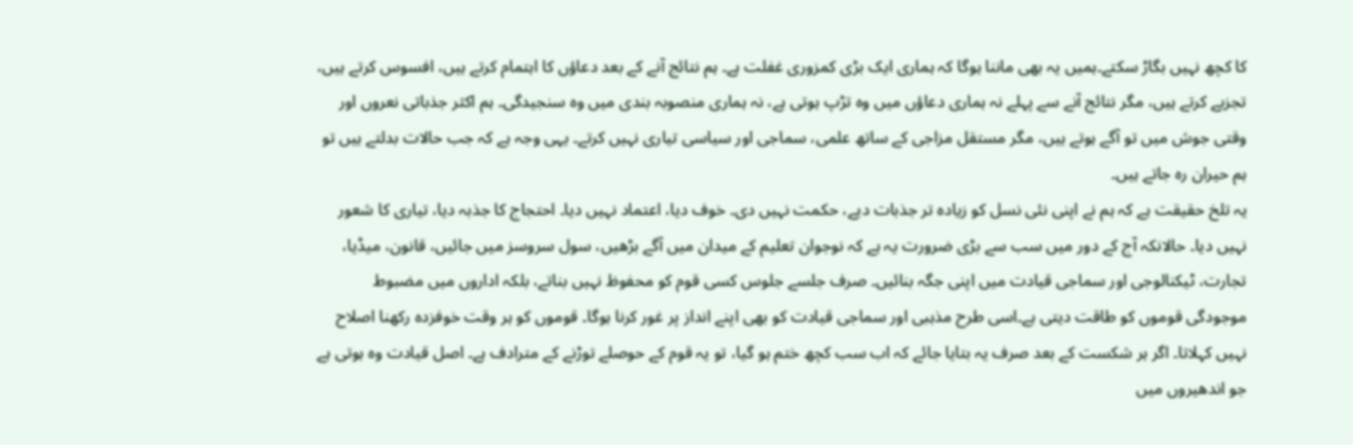کا کچھ نہیں بگاڑ سکتے۔ہمیں یہ بھی ماننا ہوگا کہ ہماری ایک بڑی کمزوری غفلت ہے۔ ہم نتائج آنے کے بعد دعاؤں کا اہتمام کرتے ہیں، افسوس کرتے ہیں، تجزیے کرتے ہیں، مگر نتائج آنے سے پہلے نہ ہماری دعاؤں میں وہ تڑپ ہوتی ہے، نہ ہماری منصوبہ بندی میں وہ سنجیدگی۔ ہم اکثر جذباتی نعروں اور وقتی جوش میں تو آگے ہوتے ہیں، مگر مستقل مزاجی کے ساتھ علمی، سماجی اور سیاسی تیاری نہیں کرتے۔ یہی وجہ ہے کہ جب حالات بدلتے ہیں تو ہم حیران رہ جاتے ہیں۔
یہ تلخ حقیقت ہے کہ ہم نے اپنی نئی نسل کو زیادہ تر جذبات دیے، حکمت نہیں دی۔ خوف دیا، اعتماد نہیں دیا۔ احتجاج کا جذبہ دیا، تیاری کا شعور نہیں دیا۔ حالانکہ آج کے دور میں سب سے بڑی ضرورت یہ ہے کہ نوجوان تعلیم کے میدان میں آگے بڑھیں، سول سروسز میں جائیں، قانون، میڈیا، تجارت، ٹیکنالوجی اور سماجی قیادت میں اپنی جگہ بنائیں۔ صرف جلسے جلوس کسی قوم کو محفوظ نہیں بناتے، بلکہ اداروں میں مضبوط موجودگی قوموں کو طاقت دیتی ہے۔اسی طرح مذہبی اور سماجی قیادت کو بھی اپنے انداز پر غور کرنا ہوگا۔ قوموں کو ہر وقت خوفزدہ رکھنا اصلاح نہیں کہلاتا۔ اگر ہر شکست کے بعد صرف یہ بتایا جائے کہ اب سب کچھ ختم ہو گیا، تو یہ قوم کے حوصلے توڑنے کے مترادف ہے۔ اصل قیادت وہ ہوتی ہے جو اندھیروں میں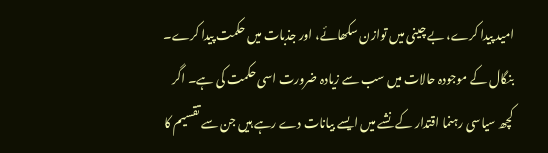امید پیدا کرے، بے چینی میں توازن سکھائے، اور جذبات میں حکمت پیدا کرے۔
بنگال کے موجودہ حالات میں سب سے زیادہ ضرورت اسی حکمت کی ہے۔ اگر کچھ سیاسی رہنما اقتدار کے نشے میں ایسے بیانات دے رہے ہیں جن سے تقسیم کا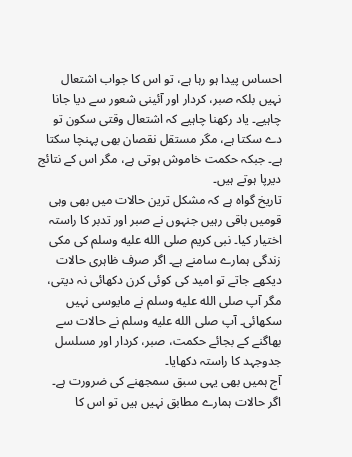احساس پیدا ہو رہا ہے، تو اس کا جواب اشتعال نہیں بلکہ صبر، کردار اور آئینی شعور سے دیا جانا چاہیے۔ یاد رکھنا چاہیے کہ اشتعال وقتی سکون تو دے سکتا ہے، مگر مستقل نقصان بھی پہنچا سکتا ہے۔ جبکہ حکمت خاموش ہوتی ہے، مگر اس کے نتائج دیرپا ہوتے ہیں۔
تاریخ گواہ ہے کہ مشکل ترین حالات میں بھی وہی قومیں باقی رہیں جنہوں نے صبر اور تدبر کا راستہ اختیار کیا۔ نبی کریم صلى الله عليه وسلم کی مکی زندگی ہمارے سامنے ہے۔ اگر صرف ظاہری حالات دیکھے جاتے تو امید کی کوئی کرن دکھائی نہ دیتی، مگر آپ صلى الله عليه وسلم نے مایوسی نہیں سکھائی۔ آپ صلى الله عليه وسلم نے حالات سے بھاگنے کے بجائے حکمت، صبر، کردار اور مسلسل جدوجہد کا راستہ دکھایا۔
آج ہمیں بھی یہی سبق سمجھنے کی ضرورت ہے۔ اگر حالات ہمارے مطابق نہیں ہیں تو اس کا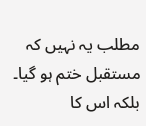مطلب یہ نہیں کہ مستقبل ختم ہو گیا۔ بلکہ اس کا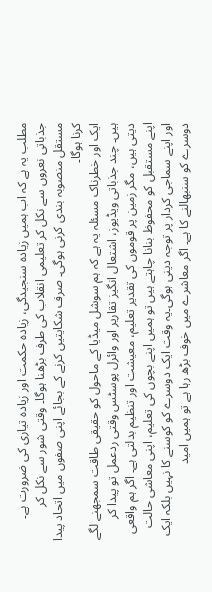مطلب یہ ہے کہ اب ہمیں زیادہ سنجیدگی، زیادہ حکمت اور زیادہ تیاری کی ضرورت ہے۔ جذباتی نعروں سے نکل کر تعلیمی انقلاب کی طرف بڑھنا ہوگا۔ وقتی شور سے نکل کر مستقل منصوبہ بندی کرنی ہوگی۔ صرف شکایتیں کرنے کے بجائے اپنی صفوں میں اتحاد پیدا کرنا ہوگا۔
ایک اور خطرناک مسئلہ یہ ہے کہ ہم سوشل میڈیا کے ماحول کو حقیقی طاقت سمجھنے لگے ہیں۔ چند جذباتی ویڈیوز، اشتعال انگیز تقاریر اور وائرل پوسٹس وقتی ردعمل تو پیدا کر دیتی ہیں، مگر زمین پر قوموں کی تقدیر تعلیم، معیشت اور تنظیم بدلتی ہے۔ اگر ہم واقعی اپنے مستقبل کو محفوظ بنانا چاہتے ہیں تو ہمیں اپنے بچوں کی تعلیم، اپنی معاشی حالت اور اپنے سماجی کردار پر توجہ دینی ہوگی۔یہ وقت ایک دوسرے کو کوسنے کا نہیں بلکہ ایک دوسرے کو سنبھالنے کا ہے۔ اگر معاشرے میں خوف بڑھ رہا ہے تو ہمیں امید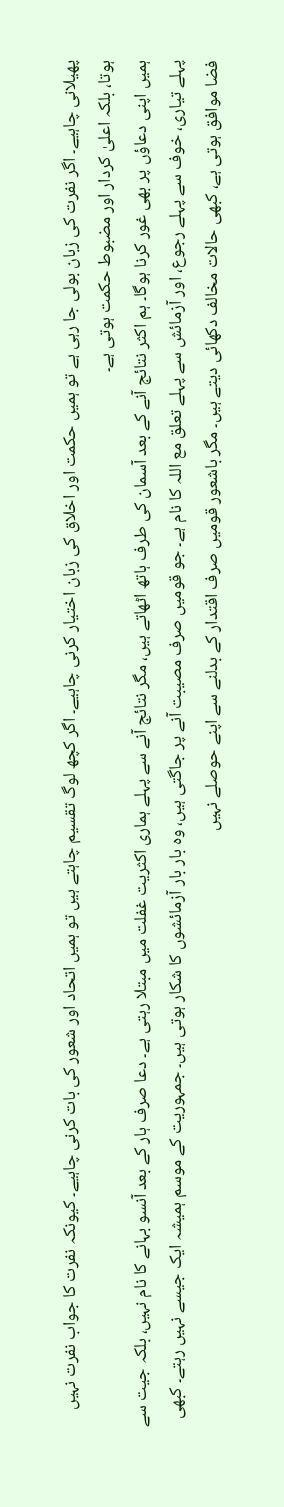پھیلانی چاہیے۔ اگر نفرت کی زبان بولی جا رہی ہے تو ہمیں حکمت اور اخلاق کی زبان اختیار کرنی چاہیے۔ اگر کچھ لوگ تقسیم چاہتے ہیں تو ہمیں اتحاد اور شعور کی بات کرنی چاہیے۔ کیونکہ نفرت کا جواب نفرت نہیں ہوتا، بلکہ اعلیٰ کردار اور مضبوط حکمت ہوتی ہے۔
ہمیں اپنی دعاؤں پر بھی غور کرنا ہوگا۔ ہم اکثر نتائج آنے کے بعد آسمان کی طرف ہاتھ اٹھاتے ہیں، مگر نتائج آنے سے پہلے ہماری اکثریت غفلت میں مبتلا رہتی ہے۔ دعا صرف ہار کے بعد آنسو بہانے کا نام نہیں، بلکہ جیت سے پہلے تیاری، خوف سے پہلے رجوع، اور آزمائش سے پہلے تعلق مع اللہ کا نام ہے۔ جو قومیں صرف مصیبت آنے پر جاگتی ہیں، وہ بار بار آزمائشوں کا شکار ہوتی ہیں۔ جمہوریت کے موسم ہمیشہ ایک جیسے نہیں رہتے۔ کبھی فضا موافق ہوتی ہے، کبھی حالات مخالف دکھائی دیتے ہیں۔ مگر باشعور قومیں صرف اقتدار کے بدلنے سے اپنے حوصلے نہیں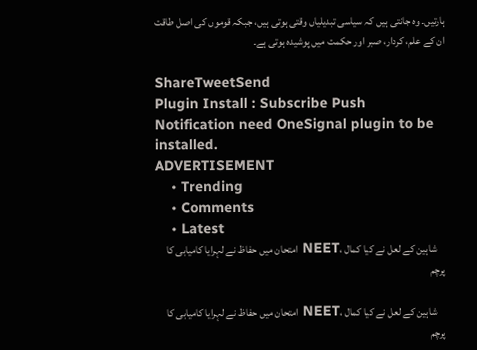ہارتیں۔ وہ جانتی ہیں کہ سیاسی تبدیلیاں وقتی ہوتی ہیں، جبکہ قوموں کی اصل طاقت ان کے علم، کردار، صبر اور حکمت میں پوشیدہ ہوتی ہے۔

ShareTweetSend
Plugin Install : Subscribe Push Notification need OneSignal plugin to be installed.
ADVERTISEMENT
    • Trending
    • Comments
    • Latest
    شاہین کے لعل نے کیا کمال ،NEET امتحان میں حفاظ نے لہرایا کامیابی کا پرچم

    شاہین کے لعل نے کیا کمال ،NEET امتحان میں حفاظ نے لہرایا کامیابی کا پرچم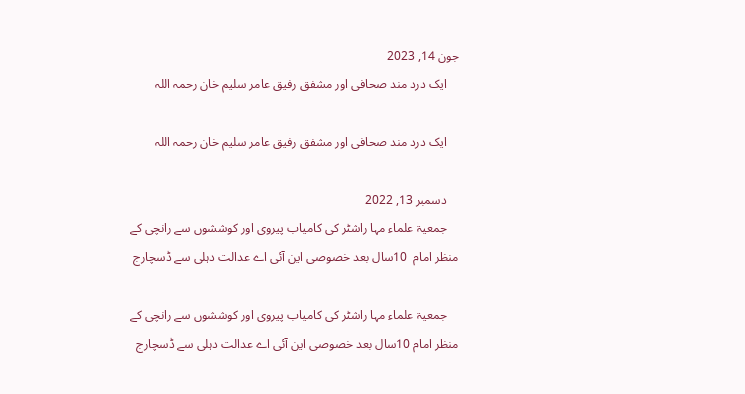جون 14, 2023
    ایک درد مند صحافی اور مشفق رفیق عامر سلیم خان رحمہ اللہ

    ایک درد مند صحافی اور مشفق رفیق عامر سلیم خان رحمہ اللہ

    دسمبر 13, 2022
    جمعیۃ علماء مہا راشٹر کی کامیاب پیروی اور کوششوں سے رانچی کے منظر امام  10سال بعد خصوصی این آئی اے عدالت دہلی سے ڈسچارج

    جمعیۃ علماء مہا راشٹر کی کامیاب پیروی اور کوششوں سے رانچی کے منظر امام 10سال بعد خصوصی این آئی اے عدالت دہلی سے ڈسچارج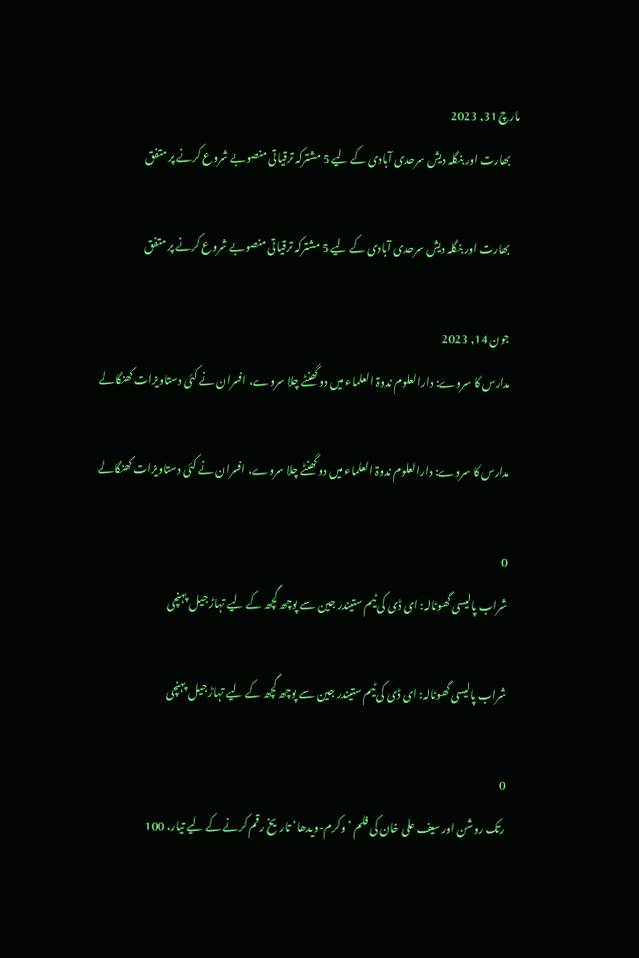مارچ 31, 2023
    بھارت اور بنگلہ دیش سرحدی آبادی کے لیے 5 مشترکہ ترقیاتی منصوبے شروع کرنے پر متفق

    بھارت اور بنگلہ دیش سرحدی آبادی کے لیے 5 مشترکہ ترقیاتی منصوبے شروع کرنے پر متفق

    جون 14, 2023
    مدارس کا سروے: دارالعلوم ندوۃ العلماء میں دو گھنٹے چلا سروے، افسران نے کئی دستاویزات کھنگالے

    مدارس کا سروے: دارالعلوم ندوۃ العلماء میں دو گھنٹے چلا سروے، افسران نے کئی دستاویزات کھنگالے

    0
    شراب پالیسی گھوٹالہ: ای ڈی کی ٹیم ستیندر جین سے پوچھ گچھ کے لیے تہاڑ جیل پہنچی

    شراب پالیسی گھوٹالہ: ای ڈی کی ٹیم ستیندر جین سے پوچھ گچھ کے لیے تہاڑ جیل پہنچی

    0
    رتک روشن اور سیف علی خان کی فلم ’وکرم-ویدھا‘ تاریخ رقم کرنے کے لیے تیار، 100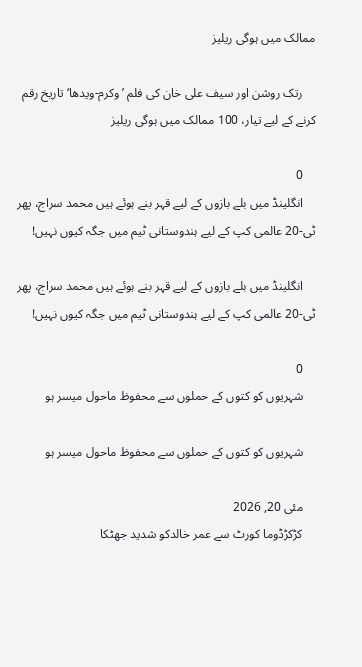ممالک میں ہوگی ریلیز

    رتک روشن اور سیف علی خان کی فلم ’وکرم-ویدھا‘ تاریخ رقم کرنے کے لیے تیار، 100 ممالک میں ہوگی ریلیز

    0
    انگلینڈ میں بلے بازوں کے لیے قہر بنے ہوئے ہیں محمد سراج، پھر ٹی-20 عالمی کپ کے لیے ہندوستانی ٹیم میں جگہ کیوں نہیں!

    انگلینڈ میں بلے بازوں کے لیے قہر بنے ہوئے ہیں محمد سراج، پھر ٹی-20 عالمی کپ کے لیے ہندوستانی ٹیم میں جگہ کیوں نہیں!

    0
    شہریوں کو کتوں کے حملوں سے محفوظ ماحول میسر ہو

    شہریوں کو کتوں کے حملوں سے محفوظ ماحول میسر ہو

    مئی 20, 2026
    کڑکڑڈوما کورٹ سے عمر خالدکو شدید جھٹکا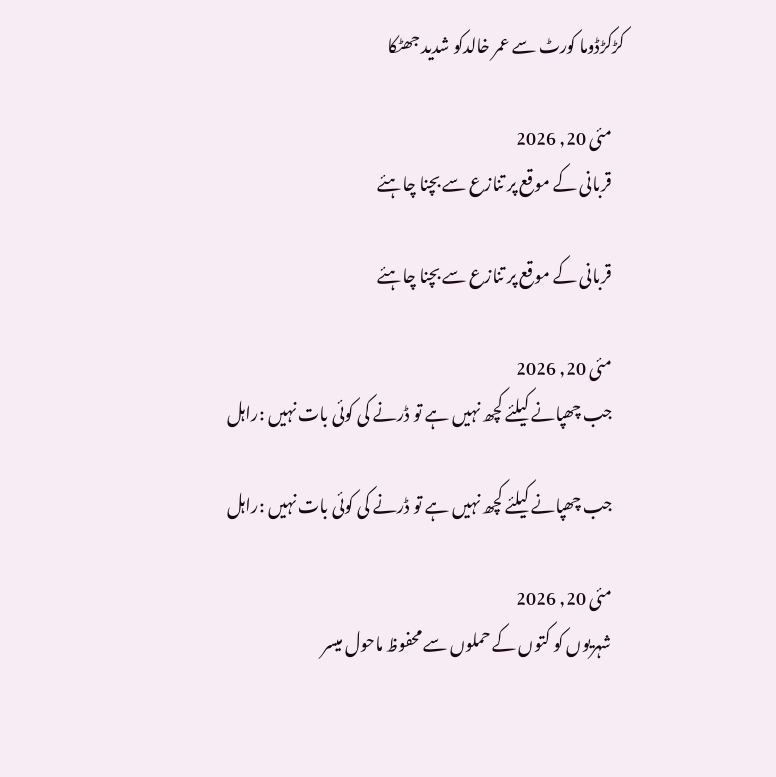کڑکڑڈوما کورٹ سے عمر خالدکو شدید جھٹکا

    مئی 20, 2026
    قربانی کے موقع پر تنازع سے بچنا چاہئے

    قربانی کے موقع پر تنازع سے بچنا چاہئے

    مئی 20, 2026
    جب چھپانے کیلئے کچھ نہیں ہے تو ڈرنے کی کوئی بات نہیں :راہل

    جب چھپانے کیلئے کچھ نہیں ہے تو ڈرنے کی کوئی بات نہیں :راہل

    مئی 20, 2026
    شہریوں کو کتوں کے حملوں سے محفوظ ماحول میسر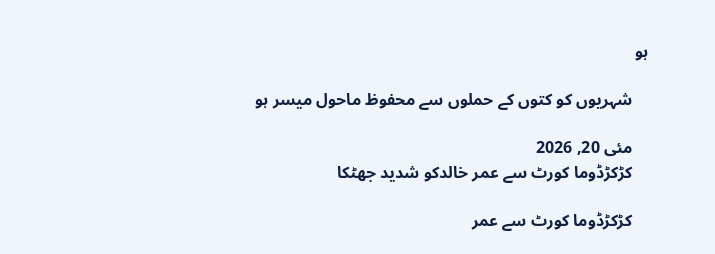ہو

    شہریوں کو کتوں کے حملوں سے محفوظ ماحول میسر ہو

    مئی 20, 2026
    کڑکڑڈوما کورٹ سے عمر خالدکو شدید جھٹکا

    کڑکڑڈوما کورٹ سے عمر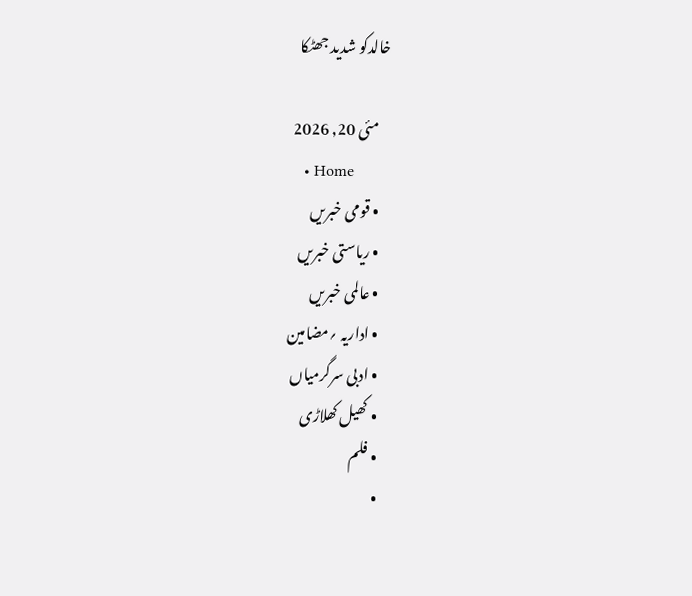خالدکو شدید جھٹکا

    مئی 20, 2026
    • Home
    • قومی خبریں
    • ریاستی خبریں
    • عالمی خبریں
    • اداریہ ؍مضامین
    • ادبی سرگرمیاں
    • کھیل کھلاڑی
    • فلم
    •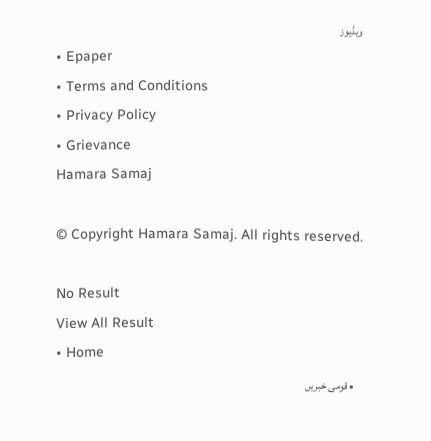ویڈیوز
    • Epaper
    • Terms and Conditions
    • Privacy Policy
    • Grievance
    Hamara Samaj

    © Copyright Hamara Samaj. All rights reserved.

    No Result
    View All Result
    • Home
    • قومی خبریں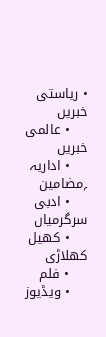• ریاستی خبریں
    • عالمی خبریں
    • اداریہ ؍مضامین
    • ادبی سرگرمیاں
    • کھیل کھلاڑی
    • فلم
    • ویڈیوز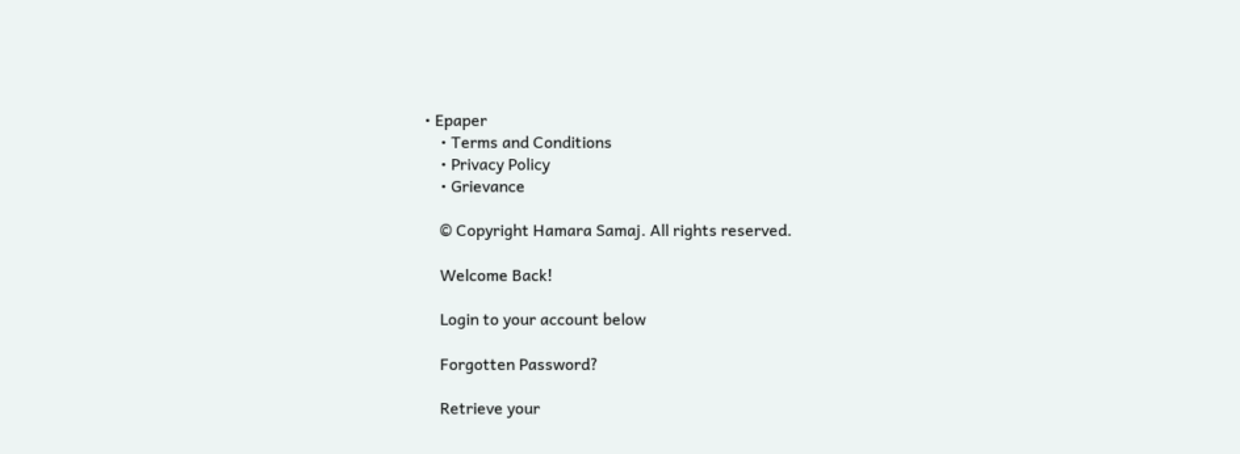• Epaper
    • Terms and Conditions
    • Privacy Policy
    • Grievance

    © Copyright Hamara Samaj. All rights reserved.

    Welcome Back!

    Login to your account below

    Forgotten Password?

    Retrieve your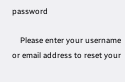password

    Please enter your username or email address to reset your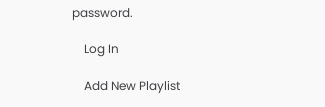password.

    Log In

    Add New Playlist